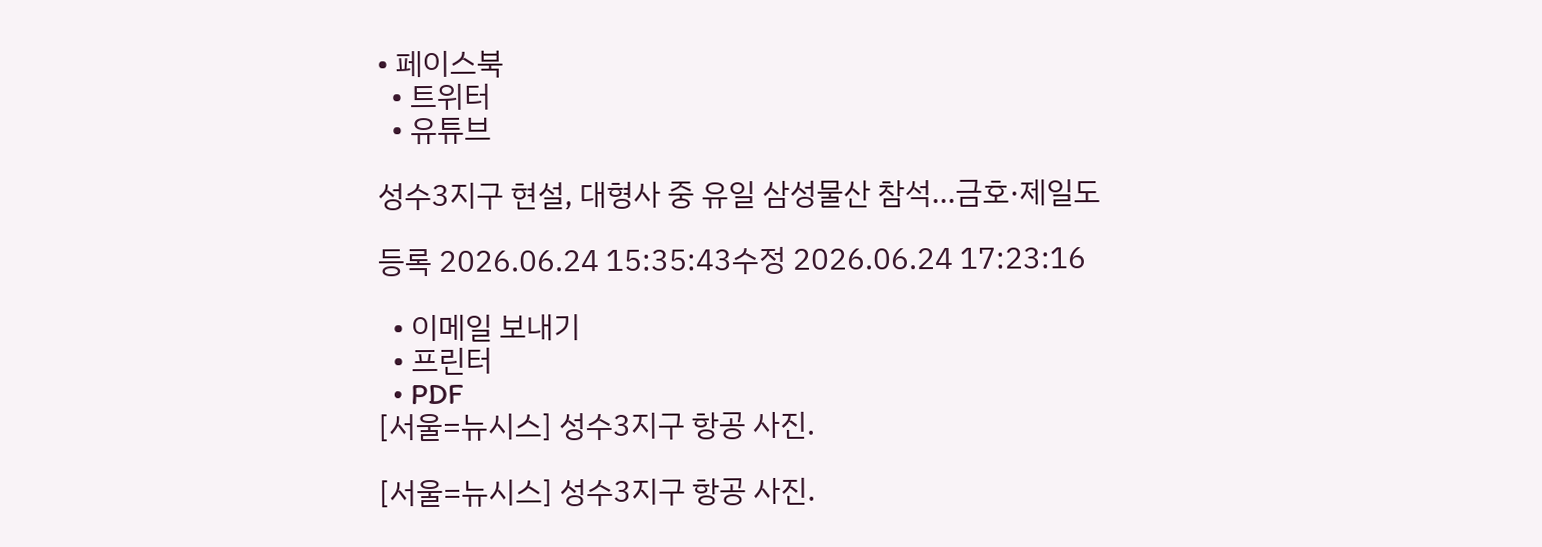• 페이스북
  • 트위터
  • 유튜브

성수3지구 현설, 대형사 중 유일 삼성물산 참석…금호·제일도

등록 2026.06.24 15:35:43수정 2026.06.24 17:23:16

  • 이메일 보내기
  • 프린터
  • PDF
[서울=뉴시스] 성수3지구 항공 사진.

[서울=뉴시스] 성수3지구 항공 사진.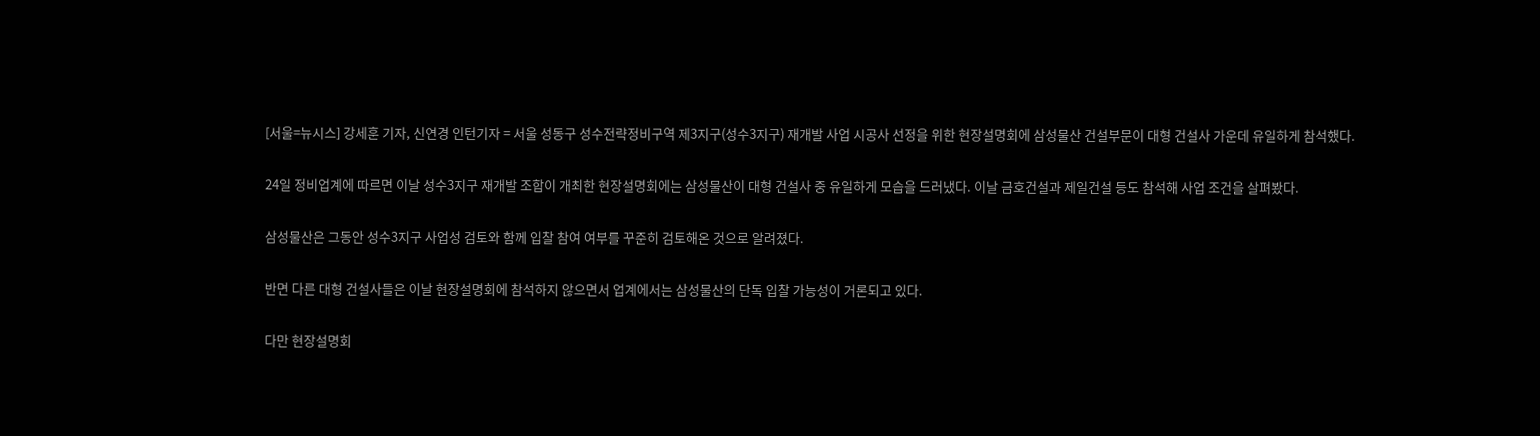[서울=뉴시스] 강세훈 기자, 신연경 인턴기자 = 서울 성동구 성수전략정비구역 제3지구(성수3지구) 재개발 사업 시공사 선정을 위한 현장설명회에 삼성물산 건설부문이 대형 건설사 가운데 유일하게 참석했다.

24일 정비업계에 따르면 이날 성수3지구 재개발 조합이 개최한 현장설명회에는 삼성물산이 대형 건설사 중 유일하게 모습을 드러냈다. 이날 금호건설과 제일건설 등도 참석해 사업 조건을 살펴봤다.

삼성물산은 그동안 성수3지구 사업성 검토와 함께 입찰 참여 여부를 꾸준히 검토해온 것으로 알려졌다.

반면 다른 대형 건설사들은 이날 현장설명회에 참석하지 않으면서 업계에서는 삼성물산의 단독 입찰 가능성이 거론되고 있다.

다만 현장설명회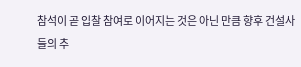참석이 곧 입찰 참여로 이어지는 것은 아닌 만큼 향후 건설사들의 추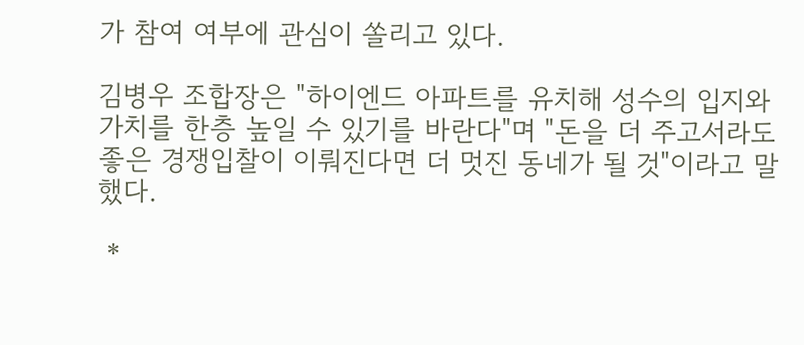가 참여 여부에 관심이 쏠리고 있다.

김병우 조합장은 "하이엔드 아파트를 유치해 성수의 입지와 가치를 한층 높일 수 있기를 바란다"며 "돈을 더 주고서라도 좋은 경쟁입찰이 이뤄진다면 더 멋진 동네가 될 것"이라고 말했다.

 *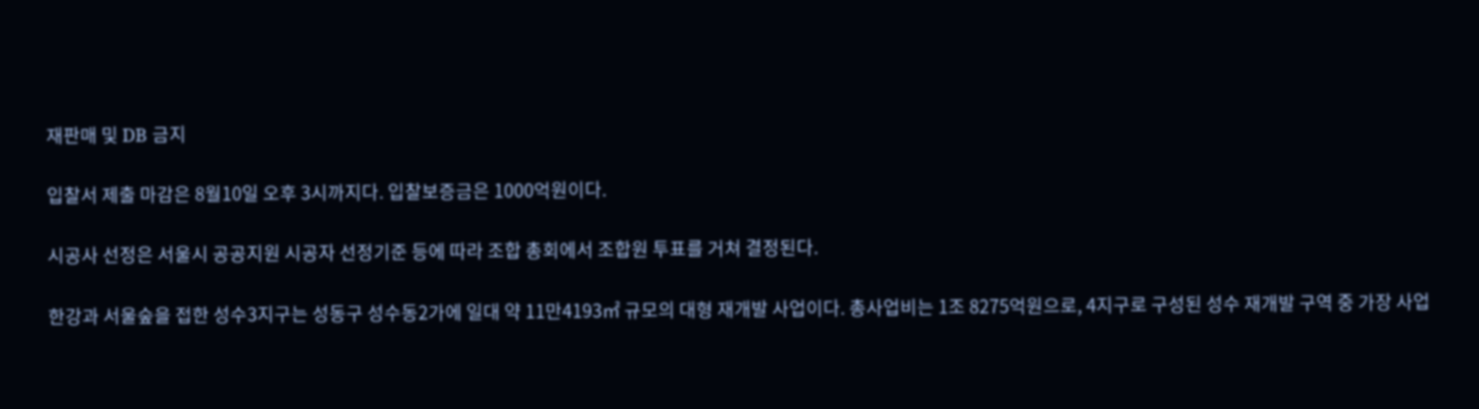재판매 및 DB 금지

입찰서 제출 마감은 8월10일 오후 3시까지다. 입찰보증금은 1000억원이다.

시공사 선정은 서울시 공공지원 시공자 선정기준 등에 따라 조합 총회에서 조합원 투표를 거쳐 결정된다.

한강과 서울숲을 접한 성수3지구는 성동구 성수동2가에 일대 약 11만4193㎡ 규모의 대형 재개발 사업이다. 총사업비는 1조 8275억원으로, 4지구로 구성된 성수 재개발 구역 중 가장 사업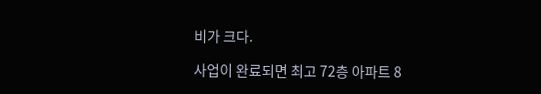비가 크다.

사업이 완료되면 최고 72층 아파트 8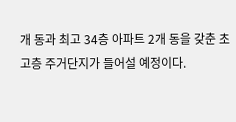개 동과 최고 34층 아파트 2개 동을 갖춘 초고층 주거단지가 들어설 예정이다.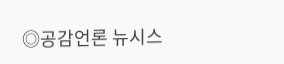◎공감언론 뉴시스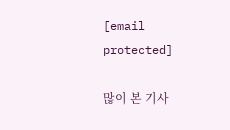[email protected]

많이 본 기사